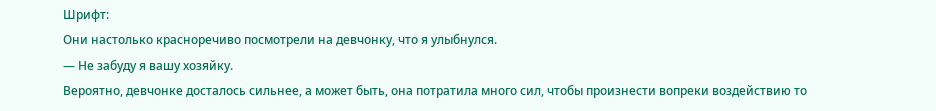Шрифт:
Они настолько красноречиво посмотрели на девчонку, что я улыбнулся.
— Не забуду я вашу хозяйку.
Вероятно, девчонке досталось сильнее, а может быть, она потратила много сил, чтобы произнести вопреки воздействию то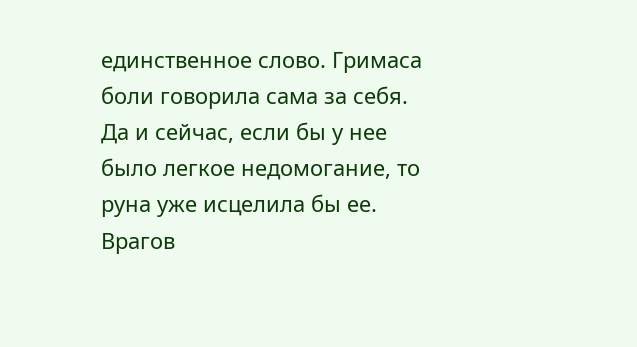единственное слово. Гримаса боли говорила сама за себя. Да и сейчас, если бы у нее было легкое недомогание, то руна уже исцелила бы ее. Врагов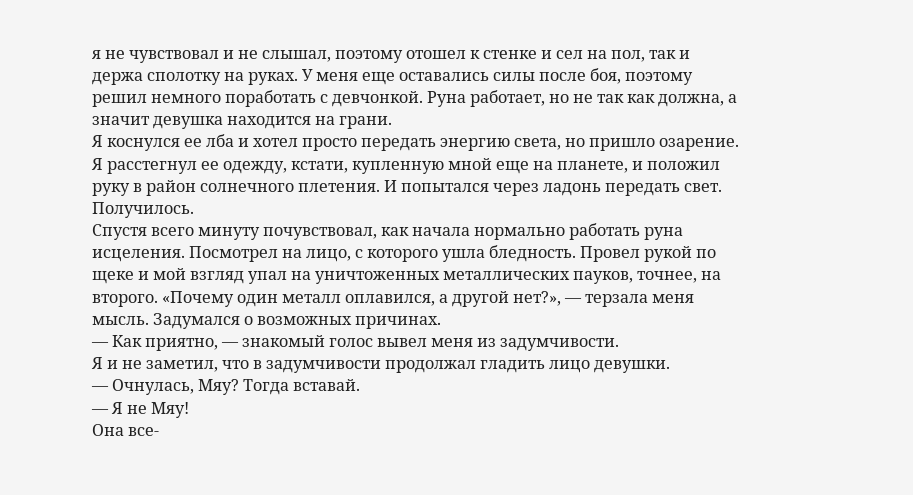я не чувствовал и не слышал, поэтому отошел к стенке и сел на пол, так и держа сполотку на руках. У меня еще оставались силы после боя, поэтому решил немного поработать с девчонкой. Руна работает, но не так как должна, а значит девушка находится на грани.
Я коснулся ее лба и хотел просто передать энергию света, но пришло озарение. Я расстегнул ее одежду, кстати, купленную мной еще на планете, и положил руку в район солнечного плетения. И попытался через ладонь передать свет.
Получилось.
Спустя всего минуту почувствовал, как начала нормально работать руна исцеления. Посмотрел на лицо, с которого ушла бледность. Провел рукой по щеке и мой взгляд упал на уничтоженных металлических пауков, точнее, на второго. «Почему один металл оплавился, а другой нет?», — терзала меня мысль. Задумался о возможных причинах.
— Как приятно, — знакомый голос вывел меня из задумчивости.
Я и не заметил, что в задумчивости продолжал гладить лицо девушки.
— Очнулась, Мяу? Тогда вставай.
— Я не Мяу!
Она все-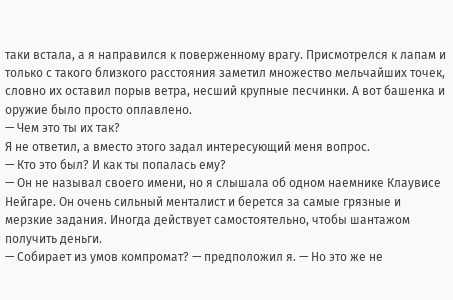таки встала, а я направился к поверженному врагу. Присмотрелся к лапам и только с такого близкого расстояния заметил множество мельчайших точек, словно их оставил порыв ветра, несший крупные песчинки. А вот башенка и оружие было просто оплавлено.
— Чем это ты их так?
Я не ответил, а вместо этого задал интересующий меня вопрос.
— Кто это был? И как ты попалась ему?
— Он не называл своего имени, но я слышала об одном наемнике Клаувисе Нейгаре. Он очень сильный менталист и берется за самые грязные и мерзкие задания. Иногда действует самостоятельно, чтобы шантажом получить деньги.
— Собирает из умов компромат? — предположил я. — Но это же не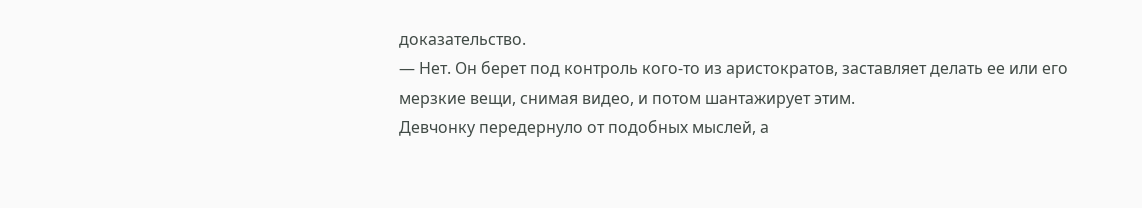доказательство.
— Нет. Он берет под контроль кого-то из аристократов, заставляет делать ее или его мерзкие вещи, снимая видео, и потом шантажирует этим.
Девчонку передернуло от подобных мыслей, а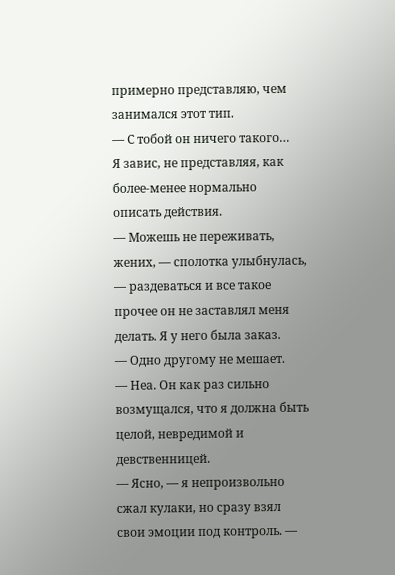примерно представляю, чем занимался этот тип.
— С тобой он ничего такого…
Я завис, не представляя, как более-менее нормально описать действия.
— Можешь не переживать, жених, — сполотка улыбнулась, — раздеваться и все такое прочее он не заставлял меня делать. Я у него была заказ.
— Одно другому не мешает.
— Неа. Он как раз сильно возмущался, что я должна быть целой, невредимой и девственницей.
— Ясно, — я непроизвольно сжал кулаки, но сразу взял свои эмоции под контроль. —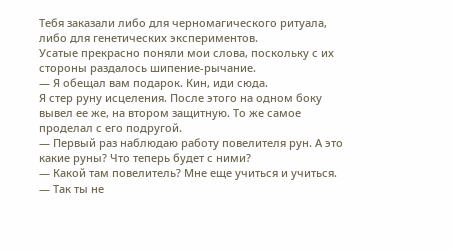Тебя заказали либо для черномагического ритуала, либо для генетических экспериментов.
Усатые прекрасно поняли мои слова, поскольку с их стороны раздалось шипение-рычание.
— Я обещал вам подарок. Кин, иди сюда.
Я стер руну исцеления. После этого на одном боку вывел ее же, на втором защитную. То же самое проделал с его подругой.
— Первый раз наблюдаю работу повелителя рун. А это какие руны? Что теперь будет с ними?
— Какой там повелитель? Мне еще учиться и учиться.
— Так ты не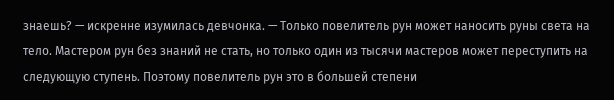знаешь? — искренне изумилась девчонка. — Только повелитель рун может наносить руны света на тело. Мастером рун без знаний не стать, но только один из тысячи мастеров может переступить на следующую ступень. Поэтому повелитель рун это в большей степени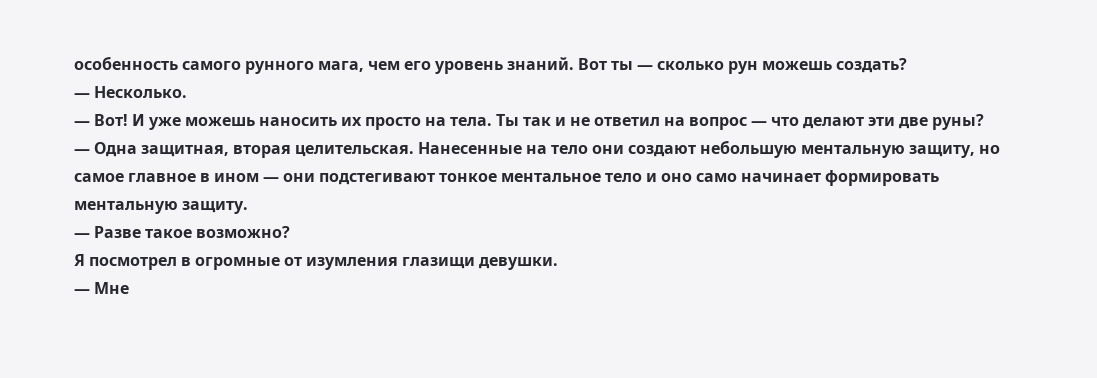особенность самого рунного мага, чем его уровень знаний. Вот ты — сколько рун можешь создать?
— Несколько.
— Вот! И уже можешь наносить их просто на тела. Ты так и не ответил на вопрос — что делают эти две руны?
— Одна защитная, вторая целительская. Нанесенные на тело они создают небольшую ментальную защиту, но самое главное в ином — они подстегивают тонкое ментальное тело и оно само начинает формировать ментальную защиту.
— Разве такое возможно?
Я посмотрел в огромные от изумления глазищи девушки.
— Мне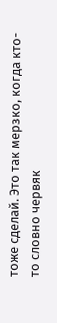тоже сделай. Это так мерзко, когда кто-то словно червяк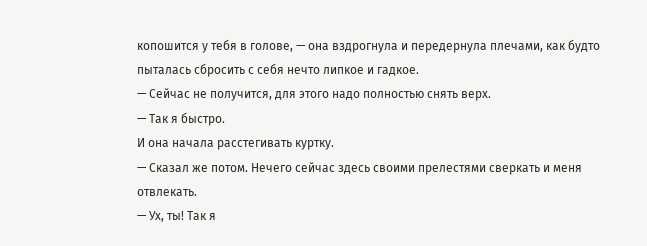копошится у тебя в голове, — она вздрогнула и передернула плечами, как будто пыталась сбросить с себя нечто липкое и гадкое.
— Сейчас не получится, для этого надо полностью снять верх.
— Так я быстро.
И она начала расстегивать куртку.
— Сказал же потом. Нечего сейчас здесь своими прелестями сверкать и меня отвлекать.
— Ух, ты! Так я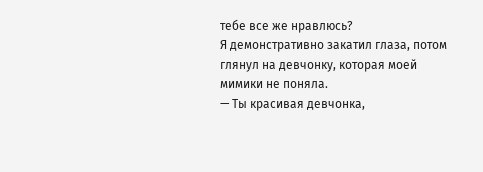тебе все же нравлюсь?
Я демонстративно закатил глаза, потом глянул на девчонку, которая моей мимики не поняла.
— Ты красивая девчонка,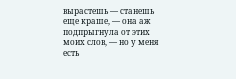вырастешь — станешь еще краше, — она аж подпрыгнула от этих моих слов, — но у меня есть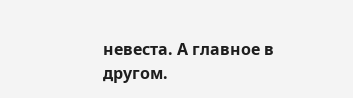невеста. А главное в другом.